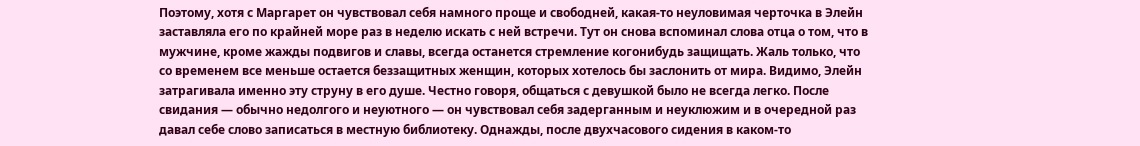Поэтому, хотя с Маргарет он чувствовал себя намного проще и свободней, какая-то неуловимая черточка в Элейн заставляла его по крайней море раз в неделю искать с ней встречи. Тут он снова вспоминал слова отца о том, что в мужчине, кроме жажды подвигов и славы, всегда останется стремление когонибудь защищать. Жаль только, что со временем все меньше остается беззащитных женщин, которых хотелось бы заслонить от мира. Видимо, Элейн затрагивала именно эту струну в его душе. Честно говоря, общаться с девушкой было не всегда легко. После свидания — обычно недолгого и неуютного — он чувствовал себя задерганным и неуклюжим и в очередной раз давал себе слово записаться в местную библиотеку. Однажды, после двухчасового сидения в каком-то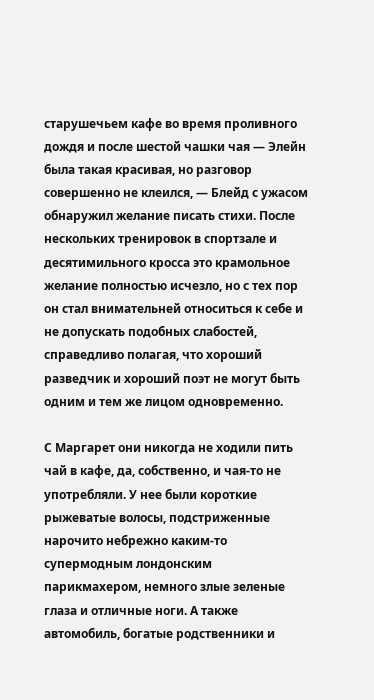старушечьем кафе во время проливного дождя и после шестой чашки чая — Элейн была такая красивая, но разговор совершенно не клеился, — Блейд с ужасом обнаружил желание писать стихи. После нескольких тренировок в спортзале и десятимильного кросса это крамольное желание полностью исчезло, но с тех пор он стал внимательней относиться к себе и не допускать подобных слабостей, справедливо полагая, что хороший разведчик и хороший поэт не могут быть одним и тем же лицом одновременно.

С Маргарет они никогда не ходили пить чай в кафе, да, собственно, и чая-то не употребляли. У нее были короткие рыжеватые волосы, подстриженные нарочито небрежно каким-то супермодным лондонским парикмахером, немного злые зеленые глаза и отличные ноги. А также автомобиль, богатые родственники и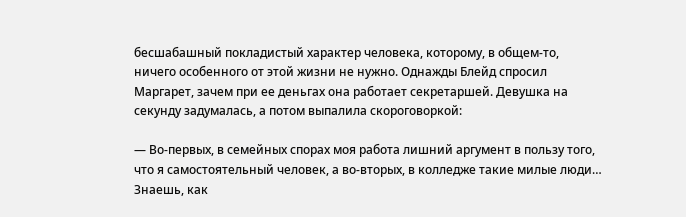бесшабашный покладистый характер человека, которому, в общем-то, ничего особенного от этой жизни не нужно. Однажды Блейд спросил Маргарет, зачем при ее деньгах она работает секретаршей. Девушка на секунду задумалась, а потом выпалила скороговоркой:

— Во-первых, в семейных спорах моя работа лишний аргумент в пользу того, что я самостоятельный человек, а во-вторых, в колледже такие милые люди… Знаешь, как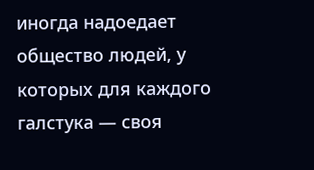иногда надоедает общество людей, у которых для каждого галстука — своя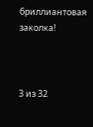бриллиантовая заколка!



3 из 32